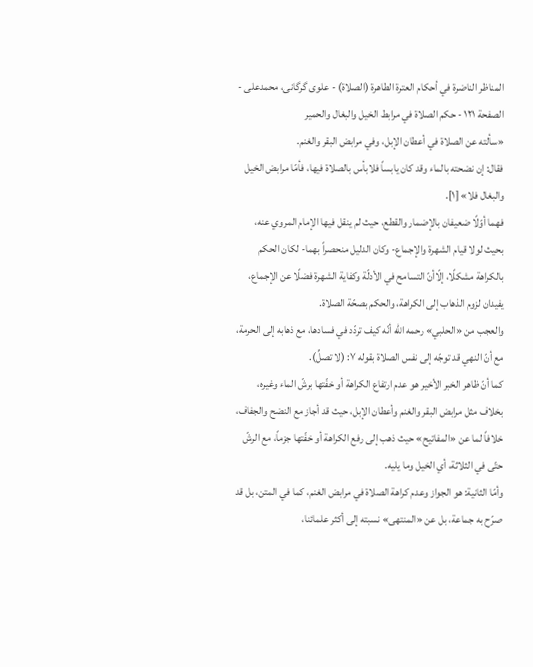المناظر الناضرة في أحکام العترة الطاهرة (الصلاة) - علوی گرگانی، محمدعلی - الصفحة ١٢١ - حكم الصلاة في مرابط الخيل والبغال والحمير
«سألته عن الصلاة في أعطان الإبل، وفي مرابض البقر والغنم.
فقال: إن نضحته بالماء وقد كان يابساً فلابأس بالصلاة فيها، فأمّا مرابض الخيل والبغال فلا» [١].
فهما أوّلًا ضعيفان بالإضمار والقطع، حيث لم ينقل فيها الإمام المروي عنه، بحيث لولا قيام الشهرة والإجماع- وكان الدليل منحصراً بهما- لكان الحكم بالكراهة مشكلًا، إلّاأنّ التسامح في الأدلّة وكفاية الشهرة فضلًا عن الإجماع، يفيدان لزوم الذهاب إلى الكراهة، والحكم بصحّة الصلاة.
والعجب من «الحلبي» رحمه الله أنّه كيف تردّد في فسادها، مع ذهابه إلى الحرمة، مع أنّ النهي قد توجّه إلى نفس الصلاة بقوله ٧: (لا تصلِّ).
كما أنّ ظاهر الخبر الأخير هو عدم ارتفاع الكراهة أو خفّتها برشّ الماء وغيره، بخلاف مثل مرابض البقر والغنم وأعطان الإبل، حيث قد أجاز مع النضح والجفاف، خلافاً لما عن «المفاتيح» حيث ذهب إلى رفع الكراهة أو خفّتها جزماً، مع الرشّ حتّى في الثلاثة، أي الخيل وما يليه.
وأمّا الثانية: هو الجواز وعدم كراهة الصلاة في مرابض الغنم، كما في المتن، بل قد صرّح به جماعة، بل عن «المنتهى» نسبته إلى أكثر علمائنا،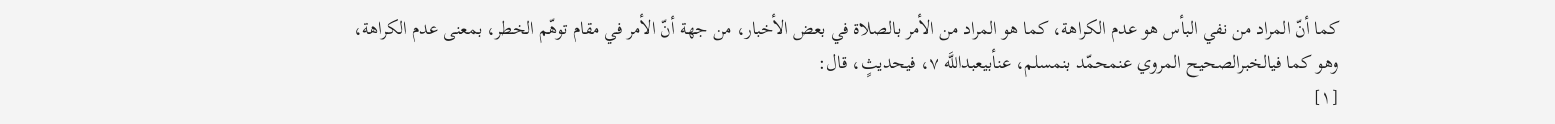كما أنّ المراد من نفي البأس هو عدم الكراهة، كما هو المراد من الأمر بالصلاة في بعض الأخبار، من جهة أنّ الأمر في مقام توهّم الخطر، بمعنى عدم الكراهة، وهو كما فيالخبرالصحيح المروي عنمحمّد بنمسلم، عنأبيعبداللَّه ٧، فيحديثٍ، قال:
[١]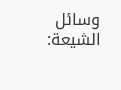وسائل الشيعة: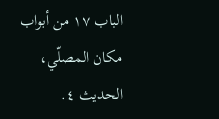الباب ١٧ من أبواب مكان المصلّي، الحديث ٤.